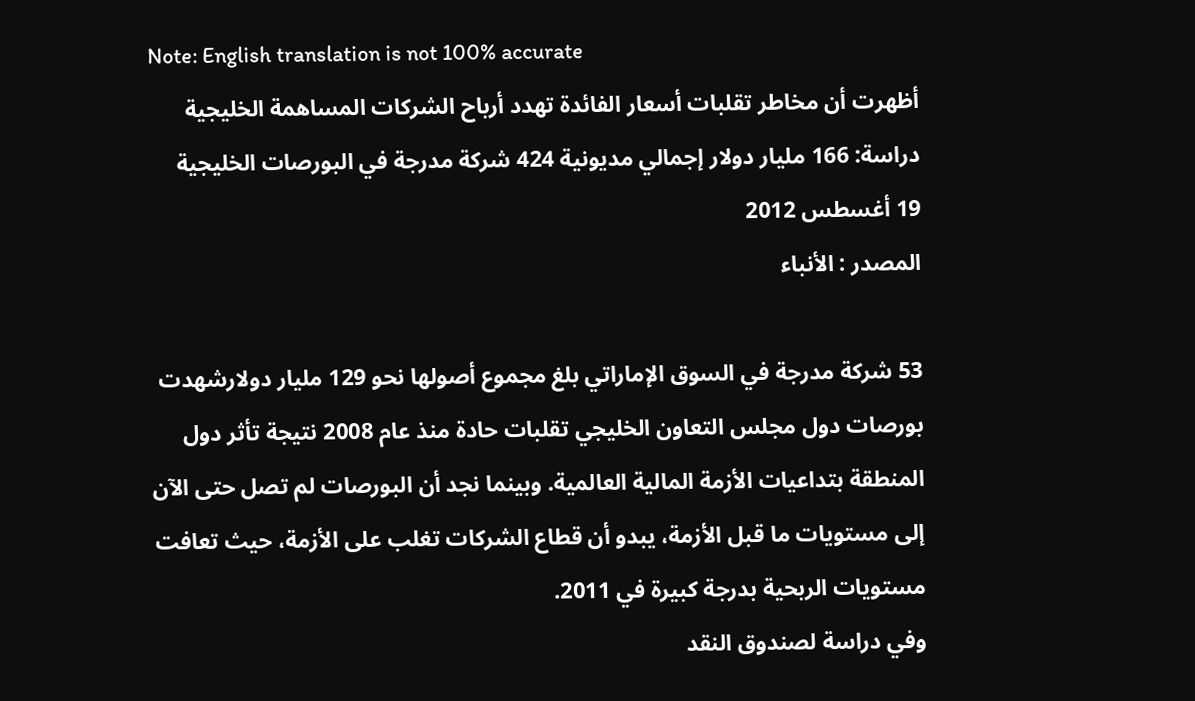Note: English translation is not 100% accurate
أظهرت أن مخاطر تقلبات أسعار الفائدة تهدد أرباح الشركات المساهمة الخليجية
دراسة: 166 مليار دولار إجمالي مديونية 424 شركة مدرجة في البورصات الخليجية
19 أغسطس 2012
المصدر : الأنباء

53 شركة مدرجة في السوق الإماراتي بلغ مجموع أصولها نحو 129 مليار دولارشهدت بورصات دول مجلس التعاون الخليجي تقلبات حادة منذ عام 2008 نتيجة تأثر دول المنطقة بتداعيات الأزمة المالية العالمية. وبينما نجد أن البورصات لم تصل حتى الآن إلى مستويات ما قبل الأزمة، يبدو أن قطاع الشركات تغلب على الأزمة، حيث تعافت مستويات الربحية بدرجة كبيرة في 2011.
وفي دراسة لصندوق النقد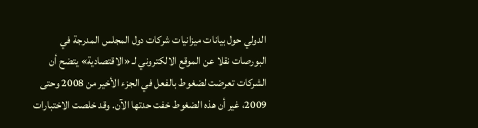الدولي حول بيانات ميزانيات شركات دول المجلس المدرجة في البورصات نقلا عن الموقع الالكتروني لـ «الاقتصادية» يتضح أن الشركات تعرضت لضغوط بالفعل في الجزء الأخير من 2008 وحتى 2009، غير أن هذه الضغوط خفت حدتها الآن. وقد خلصت الاختبارات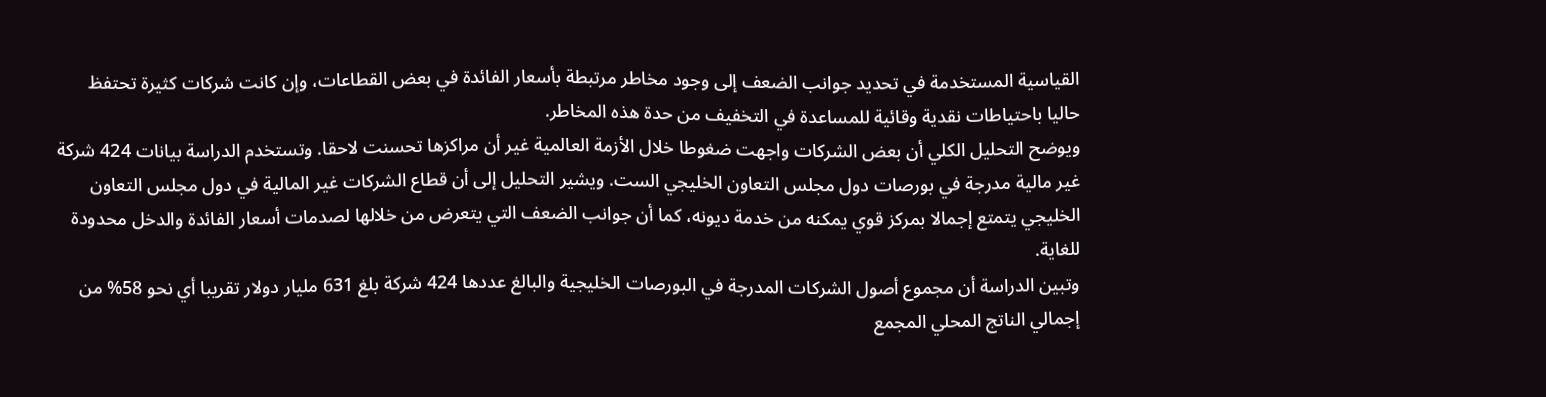القياسية المستخدمة في تحديد جوانب الضعف إلى وجود مخاطر مرتبطة بأسعار الفائدة في بعض القطاعات، وإن كانت شركات كثيرة تحتفظ حاليا باحتياطات نقدية وقائية للمساعدة في التخفيف من حدة هذه المخاطر.
ويوضح التحليل الكلي أن بعض الشركات واجهت ضغوطا خلال الأزمة العالمية غير أن مراكزها تحسنت لاحقا. وتستخدم الدراسة بيانات 424 شركة غير مالية مدرجة في بورصات دول مجلس التعاون الخليجي الست. ويشير التحليل إلى أن قطاع الشركات غير المالية في دول مجلس التعاون الخليجي يتمتع إجمالا بمركز قوي يمكنه من خدمة ديونه، كما أن جوانب الضعف التي يتعرض من خلالها لصدمات أسعار الفائدة والدخل محدودة للغاية.
وتبين الدراسة أن مجموع أصول الشركات المدرجة في البورصات الخليجية والبالغ عددها 424 شركة بلغ 631 مليار دولار تقريبا أي نحو 58% من إجمالي الناتج المحلي المجمع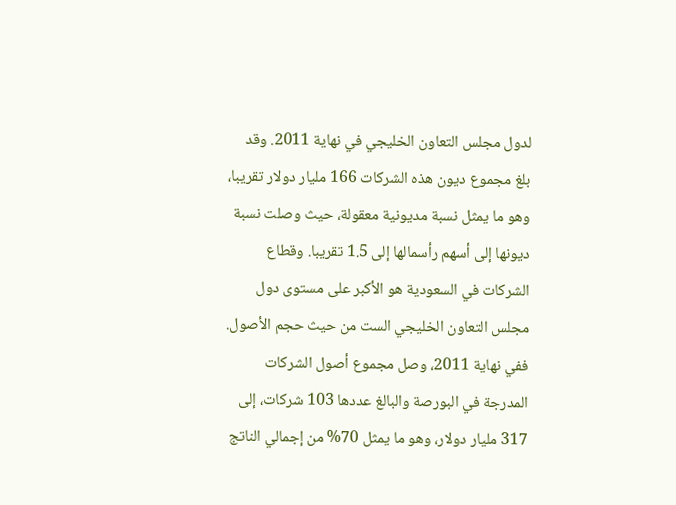لدول مجلس التعاون الخليجي في نهاية 2011. وقد بلغ مجموع ديون هذه الشركات 166 مليار دولار تقريبا، وهو ما يمثل نسبة مديونية معقولة، حيث وصلت نسبة ديونها إلى أسهم رأسمالها إلى 1.5 تقريبا. وقطاع الشركات في السعودية هو الأكبر على مستوى دول مجلس التعاون الخليجي الست من حيث حجم الأصول. ففي نهاية 2011، وصل مجموع أصول الشركات المدرجة في البورصة والبالغ عددها 103 شركات، إلى 317 مليار دولار، وهو ما يمثل 70% من إجمالي الناتج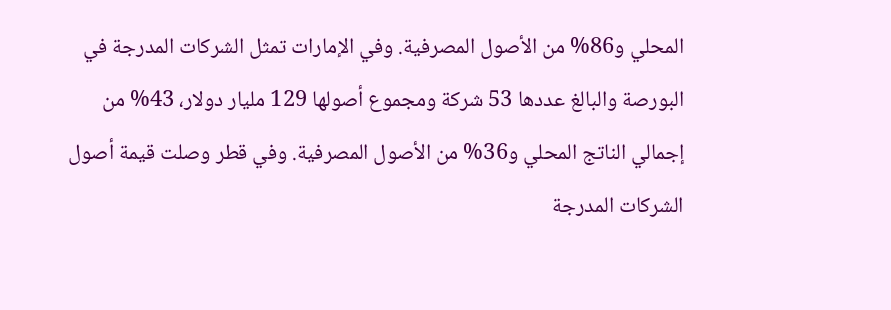المحلي و86% من الأصول المصرفية. وفي الإمارات تمثل الشركات المدرجة في البورصة والبالغ عددها 53 شركة ومجموع أصولها 129 مليار دولار، 43% من إجمالي الناتج المحلي و36% من الأصول المصرفية. وفي قطر وصلت قيمة أصول الشركات المدرجة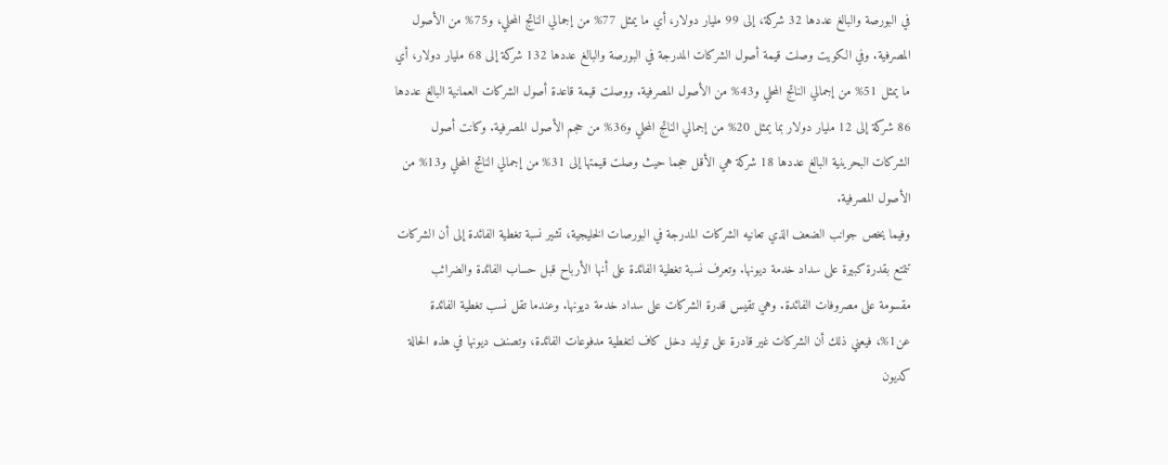في البورصة والبالغ عددها 32 شركة، إلى 99 مليار دولار، أي ما يمثل 77% من إجمالي الناتج المحلي، و75% من الأصول المصرفية. وفي الكويت وصلت قيمة أصول الشركات المدرجة في البورصة والبالغ عددها 132 شركة إلى 68 مليار دولار، أي ما يمثل 51% من إجمالي الناتج المحلي و43% من الأصول المصرفية. ووصلت قيمة قاعدة أصول الشركات العمانية البالغ عددها 86 شركة إلى 12 مليار دولار بما يمثل 20% من إجمالي الناتج المحلي و36% من حجم الأصول المصرفية. وكانت أصول الشركات البحرينية البالغ عددها 18 شركة هي الأقل حجما حيث وصلت قيمتها إلى 31% من إجمالي الناتج المحلي و13% من الأصول المصرفية.
وفيما يخص جوانب الضعف الذي تعانيه الشركات المدرجة في البورصات الخليجية، تشير نسبة تغطية الفائدة إلى أن الشركات تتمتع بقدرة كبيرة على سداد خدمة ديونها. وتعرف نسبة تغطية الفائدة على أنها الأرباح قبل حساب الفائدة والضرائب مقسومة على مصروفات الفائدة. وهي تقيس قدرة الشركات على سداد خدمة ديونها. وعندما تقل نسب تغطية الفائدة عن1%، فيعني ذلك أن الشركات غير قادرة على توليد دخل كاف لتغطية مدفوعات الفائدة، وتصنف ديونها في هذه الحالة كديون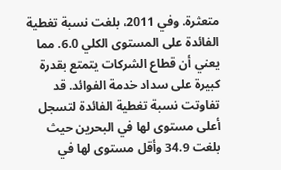متعثرة. وفي 2011، بلغت نسبة تغطية الفائدة على المستوى الكلي 6.0. مما يعني أن قطاع الشركات يتمتع بقدرة كبيرة على سداد خدمة الفوائد. قد تفاوتت نسبة تغطية الفائدة لتسجل أعلى مستوى لها في البحرين حيث بلغت 34.9 وأقل مستوى لها في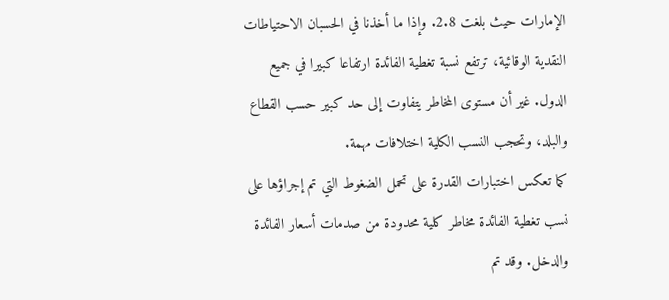الإمارات حيث بلغت 2.8. وإذا ما أخذنا في الحسبان الاحتياطات النقدية الوقائية، ترتفع نسبة تغطية الفائدة ارتفاعا كبيرا في جميع الدول. غير أن مستوى المخاطر يتفاوت إلى حد كبير حسب القطاع والبلد، وتحجب النسب الكلية اختلافات مهمة.
كما تعكس اختبارات القدرة على تحمل الضغوط التي تم إجراؤها على نسب تغطية الفائدة مخاطر كلية محدودة من صدمات أسعار الفائدة والدخل. وقد تم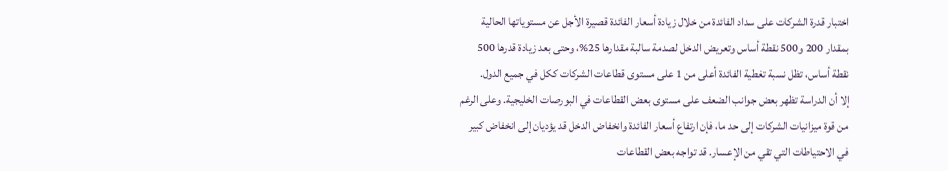اختبار قدرة الشركات على سداد الفائدة من خلال زيادة أسعار الفائدة قصيرة الأجل عن مستوياتها الحالية بمقدار 200 و500 نقطة أساس وتعريض الدخل لصدمة سالبة مقدارها 25%، وحتى بعد زيادة قدرها 500 نقطة أساس، تظل نسبة تغطية الفائدة أعلى من 1 على مستوى قطاعات الشركات ككل في جميع الدول.
إلا أن الدراسة تظهر بعض جوانب الضعف على مستوى بعض القطاعات في البورصات الخليجية. وعلى الرغم من قوة ميزانيات الشركات إلى حد ما، فإن ارتفاع أسعار الفائدة وانخفاض الدخل قد يؤديان إلى انخفاض كبير في الاحتياطات التي تقي من الإعسار. قد تواجه بعض القطاعات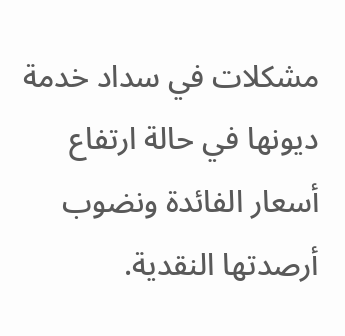مشكلات في سداد خدمة ديونها في حالة ارتفاع أسعار الفائدة ونضوب أرصدتها النقدية.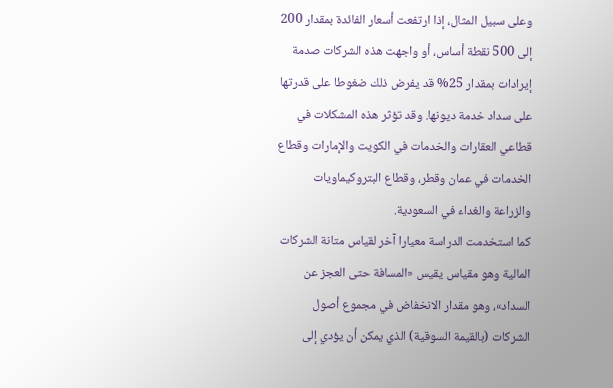وعلى سبيل المثال، إذا ارتفعت أسعار الفائدة بمقدار 200 إلى 500 نقطة أساس، أو واجهت هذه الشركات صدمة إيرادات بمقدار 25% قد يفرض ذلك ضغوطا على قدرتها على سداد خدمة ديونها. وقد تؤثر هذه المشكلات في قطاعي العقارات والخدمات في الكويت والإمارات وقطاع الخدمات في عمان وقطر، وقطاع البتروكيماويات والزراعة والغداء في السعودية.
كما استخدمت الدراسة معيارا آخر لقياس متانة الشركات المالية وهو مقياس يقيس «المسافة حتى العجز عن السداد»، وهو مقدار الانخفاض في مجموع أصول الشركات (بالقيمة السوقية) الذي يمكن أن يؤدي إلى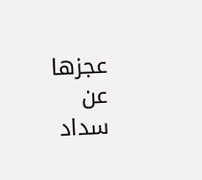عجزها عن سداد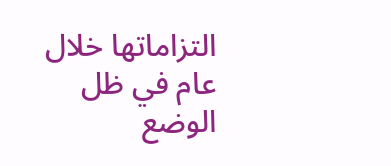التزاماتها خلال عام في ظل الوضع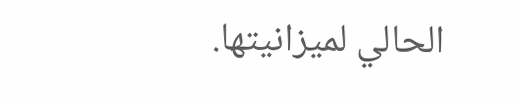الحالي لميزانيتها.